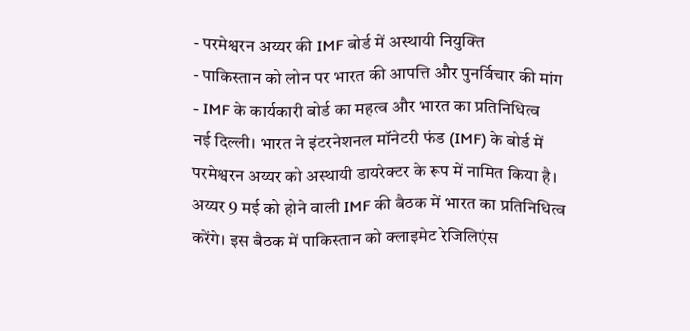- परमेश्वरन अय्यर की IMF बोर्ड में अस्थायी नियुक्ति
- पाकिस्तान को लोन पर भारत की आपत्ति और पुनर्विचार की मांग
- IMF के कार्यकारी बोर्ड का महत्व और भारत का प्रतिनिधित्व
नई दिल्ली। भारत ने इंटरनेशनल मॉनेटरी फंड (IMF) के बोर्ड में परमेश्वरन अय्यर को अस्थायी डायरेक्टर के रूप में नामित किया है। अय्यर 9 मई को होने वाली IMF की बैठक में भारत का प्रतिनिधित्व करेंगे। इस बैठक में पाकिस्तान को क्लाइमेट रेजिलिएंस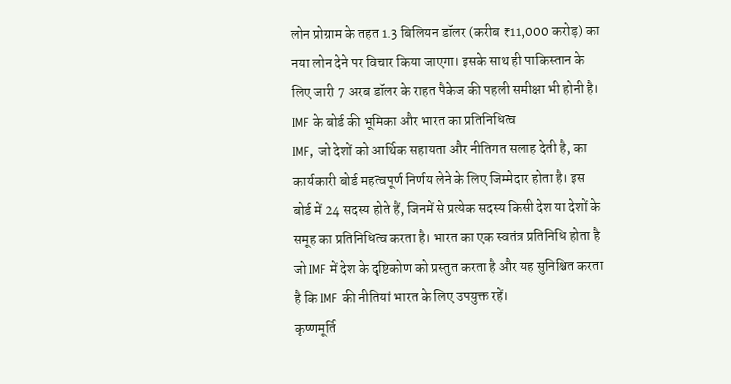लोन प्रोग्राम के तहत 1.3 बिलियन डॉलर (करीब ₹11,000 करोड़) का नया लोन देने पर विचार किया जाएगा। इसके साथ ही पाकिस्तान के लिए जारी 7 अरब डॉलर के राहत पैकेज की पहली समीक्षा भी होनी है।
IMF के बोर्ड की भूमिका और भारत का प्रतिनिधित्व
IMF, जो देशों को आर्थिक सहायता और नीतिगत सलाह देती है, का कार्यकारी बोर्ड महत्वपूर्ण निर्णय लेने के लिए जिम्मेदार होता है। इस बोर्ड में 24 सदस्य होते हैं, जिनमें से प्रत्येक सदस्य किसी देश या देशों के समूह का प्रतिनिधित्व करता है। भारत का एक स्वतंत्र प्रतिनिधि होता है जो IMF में देश के दृष्टिकोण को प्रस्तुत करता है और यह सुनिश्चित करता है कि IMF की नीतियां भारत के लिए उपयुक्त रहें।
कृष्णमूर्ति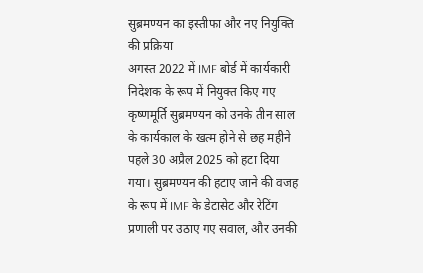सुब्रमण्यन का इस्तीफा और नए नियुक्ति की प्रक्रिया
अगस्त 2022 में IMF बोर्ड में कार्यकारी निदेशक के रूप में नियुक्त किए गए कृष्णमूर्ति सुब्रमण्यन को उनके तीन साल के कार्यकाल के खत्म होने से छह महीने पहले 30 अप्रैल 2025 को हटा दिया गया। सुब्रमण्यन की हटाए जाने की वजह के रूप में IMF के डेटासेट और रेटिंग प्रणाली पर उठाए गए सवाल, और उनकी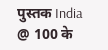पुस्तक India @ 100 के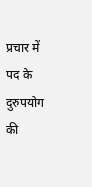प्रचार में पद के दुरुपयोग की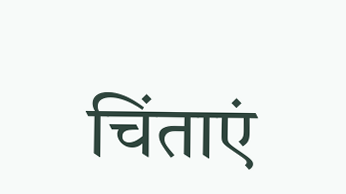चिंताएं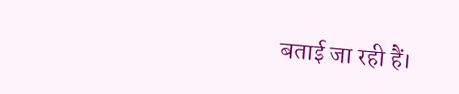बताई जा रही हैं।